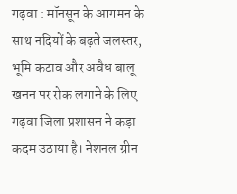गढ़वा : मॉनसून के आगमन के साथ नदियों के बढ़ते जलस्तर, भूमि कटाव और अवैध बालू खनन पर रोक लगाने के लिए गढ़वा जिला प्रशासन ने कड़ा कदम उठाया है। नेशनल ग्रीन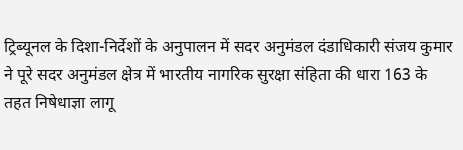ट्रिब्यूनल के दिशा-निर्देशों के अनुपालन में सदर अनुमंडल दंडाधिकारी संजय कुमार ने पूरे सदर अनुमंडल क्षेत्र में भारतीय नागरिक सुरक्षा संहिता की धारा 163 के तहत निषेधाज्ञा लागू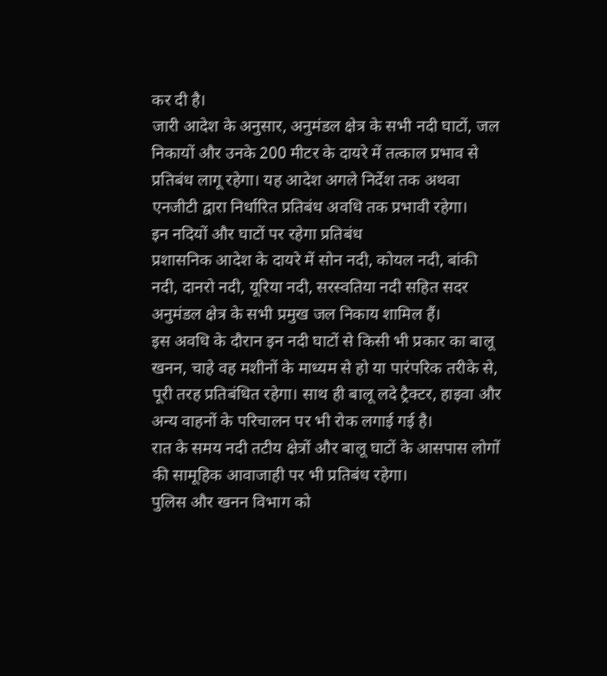कर दी है।
जारी आदेश के अनुसार, अनुमंडल क्षेत्र के सभी नदी घाटों, जल निकायों और उनके 200 मीटर के दायरे में तत्काल प्रभाव से प्रतिबंध लागू रहेगा। यह आदेश अगले निर्देश तक अथवा एनजीटी द्वारा निर्धारित प्रतिबंध अवधि तक प्रभावी रहेगा।
इन नदियों और घाटों पर रहेगा प्रतिबंध
प्रशासनिक आदेश के दायरे में सोन नदी, कोयल नदी, बांकी नदी, दानरो नदी, यूरिया नदी, सरस्वतिया नदी सहित सदर अनुमंडल क्षेत्र के सभी प्रमुख जल निकाय शामिल हैं।
इस अवधि के दौरान इन नदी घाटों से किसी भी प्रकार का बालू खनन, चाहे वह मशीनों के माध्यम से हो या पारंपरिक तरीके से, पूरी तरह प्रतिबंधित रहेगा। साथ ही बालू लदे ट्रैक्टर, हाइवा और अन्य वाहनों के परिचालन पर भी रोक लगाई गई है।
रात के समय नदी तटीय क्षेत्रों और बालू घाटों के आसपास लोगों की सामूहिक आवाजाही पर भी प्रतिबंध रहेगा।
पुलिस और खनन विभाग को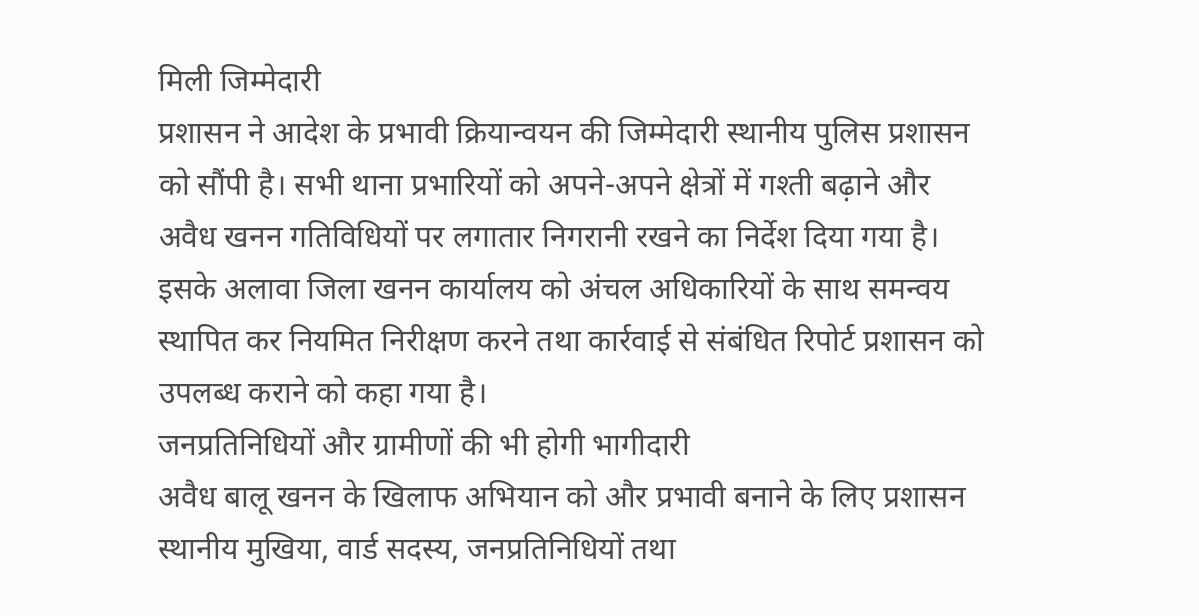मिली जिम्मेदारी
प्रशासन ने आदेश के प्रभावी क्रियान्वयन की जिम्मेदारी स्थानीय पुलिस प्रशासन को सौंपी है। सभी थाना प्रभारियों को अपने-अपने क्षेत्रों में गश्ती बढ़ाने और अवैध खनन गतिविधियों पर लगातार निगरानी रखने का निर्देश दिया गया है।
इसके अलावा जिला खनन कार्यालय को अंचल अधिकारियों के साथ समन्वय स्थापित कर नियमित निरीक्षण करने तथा कार्रवाई से संबंधित रिपोर्ट प्रशासन को उपलब्ध कराने को कहा गया है।
जनप्रतिनिधियों और ग्रामीणों की भी होगी भागीदारी
अवैध बालू खनन के खिलाफ अभियान को और प्रभावी बनाने के लिए प्रशासन स्थानीय मुखिया, वार्ड सदस्य, जनप्रतिनिधियों तथा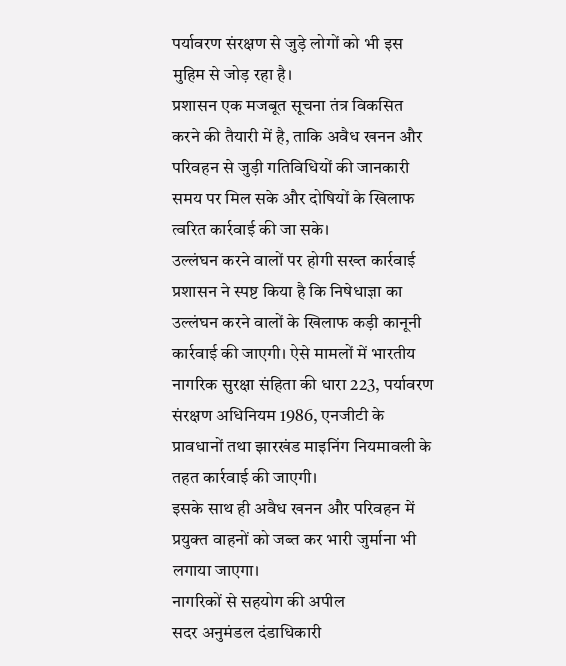पर्यावरण संरक्षण से जुड़े लोगों को भी इस मुहिम से जोड़ रहा है।
प्रशासन एक मजबूत सूचना तंत्र विकसित करने की तैयारी में है, ताकि अवैध खनन और परिवहन से जुड़ी गतिविधियों की जानकारी समय पर मिल सके और दोषियों के खिलाफ त्वरित कार्रवाई की जा सके।
उल्लंघन करने वालों पर होगी सख्त कार्रवाई
प्रशासन ने स्पष्ट किया है कि निषेधाज्ञा का उल्लंघन करने वालों के खिलाफ कड़ी कानूनी कार्रवाई की जाएगी। ऐसे मामलों में भारतीय नागरिक सुरक्षा संहिता की धारा 223, पर्यावरण संरक्षण अधिनियम 1986, एनजीटी के प्रावधानों तथा झारखंड माइनिंग नियमावली के तहत कार्रवाई की जाएगी।
इसके साथ ही अवैध खनन और परिवहन में प्रयुक्त वाहनों को जब्त कर भारी जुर्माना भी लगाया जाएगा।
नागरिकों से सहयोग की अपील
सदर अनुमंडल दंडाधिकारी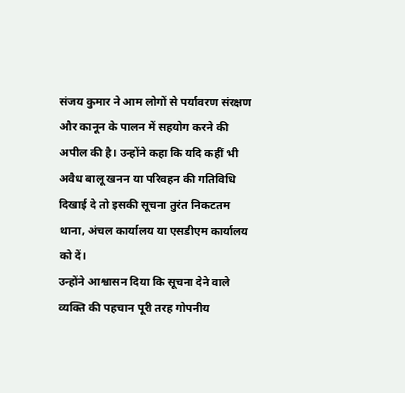संजय कुमार ने आम लोगों से पर्यावरण संरक्षण और कानून के पालन में सहयोग करने की अपील की है। उन्होंने कहा कि यदि कहीं भी अवैध बालू खनन या परिवहन की गतिविधि दिखाई दे तो इसकी सूचना तुरंत निकटतम थाना, अंचल कार्यालय या एसडीएम कार्यालय को दें।
उन्होंने आश्वासन दिया कि सूचना देने वाले व्यक्ति की पहचान पूरी तरह गोपनीय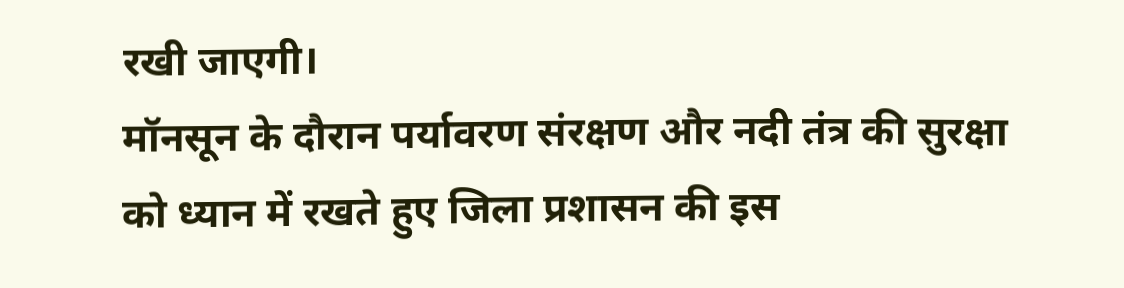रखी जाएगी।
मॉनसून के दौरान पर्यावरण संरक्षण और नदी तंत्र की सुरक्षा को ध्यान में रखते हुए जिला प्रशासन की इस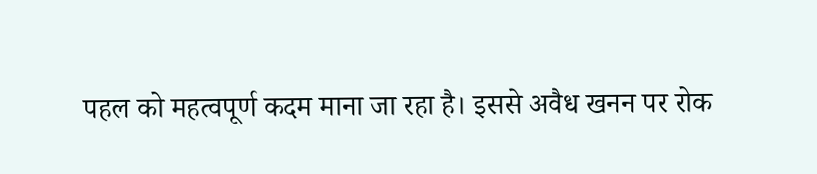पहल को महत्वपूर्ण कदम माना जा रहा है। इससे अवैध खनन पर रोक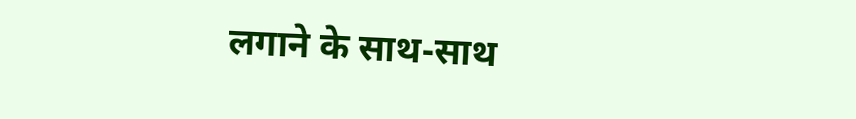लगाने के साथ-साथ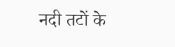नदी तटों के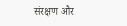संरक्षण और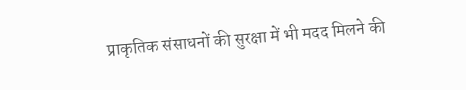प्राकृतिक संसाधनों की सुरक्षा में भी मदद मिलने की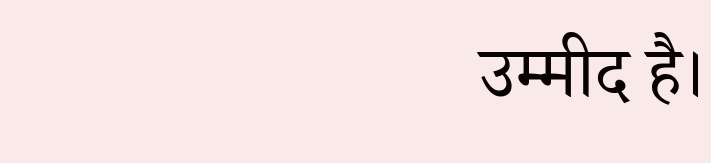उम्मीद है।